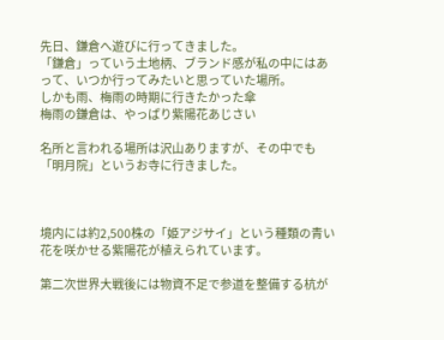先日、鎌倉へ遊びに行ってきました。
「鎌倉」っていう土地柄、ブランド感が私の中にはあって、いつか行ってみたいと思っていた場所。
しかも雨、梅雨の時期に行きたかった傘
梅雨の鎌倉は、やっぱり紫陽花あじさい

名所と言われる場所は沢山ありますが、その中でも「明月院」というお寺に行きました。



境内には約2,500株の「姫アジサイ」という種類の青い花を咲かせる紫陽花が植えられています。

第二次世界大戦後には物資不足で参道を整備する杭が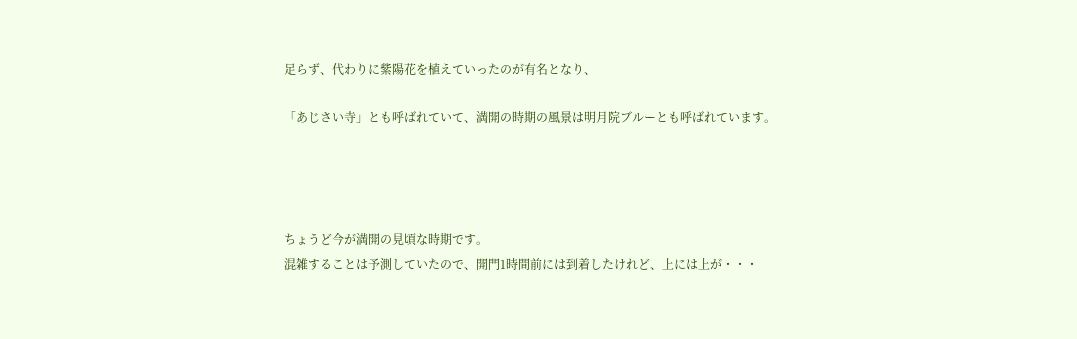足らず、代わりに紫陽花を植えていったのが有名となり、

「あじさい寺」とも呼ばれていて、満開の時期の風景は明月院ブルーとも呼ばれています。




ちょうど今が満開の見頃な時期です。
混雑することは予測していたので、開門1時間前には到着したけれど、上には上が・・・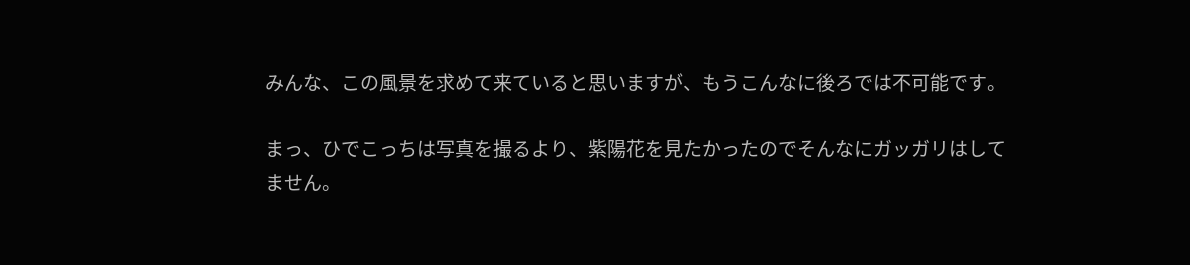みんな、この風景を求めて来ていると思いますが、もうこんなに後ろでは不可能です。

まっ、ひでこっちは写真を撮るより、紫陽花を見たかったのでそんなにガッガリはしてません。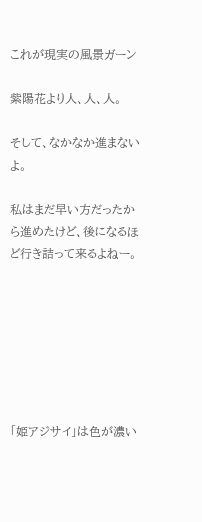これが現実の風景ガーン

紫陽花より人、人、人。

そして、なかなか進まないよ。

私はまだ早い方だったから進めたけど、後になるほど行き詰って来るよねー。







「姫アジサイ」は色が濃い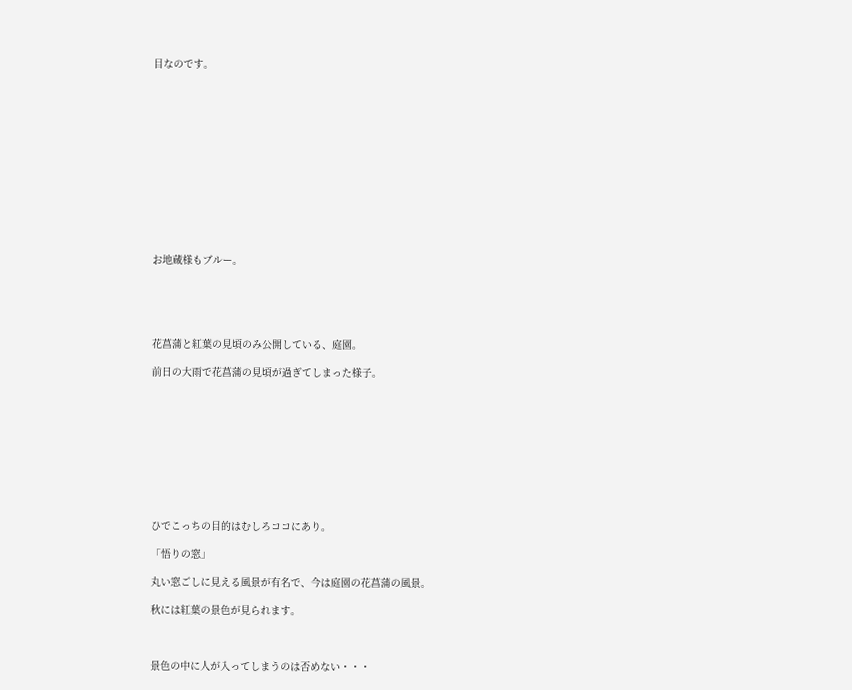目なのです。













お地蔵様もブルー。





花菖蒲と紅葉の見頃のみ公開している、庭園。

前日の大雨で花菖蒲の見頃が過ぎてしまった様子。










ひでこっちの目的はむしろココにあり。

「悟りの窓」

丸い窓ごしに見える風景が有名で、今は庭園の花菖蒲の風景。

秋には紅葉の景色が見られます。



景色の中に人が入ってしまうのは否めない・・・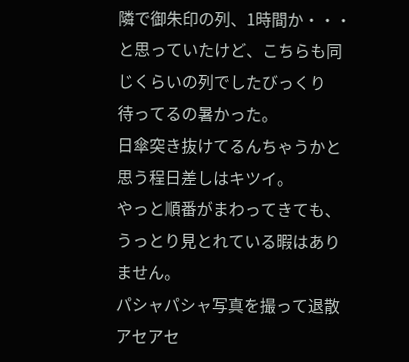隣で御朱印の列、1時間か・・・と思っていたけど、こちらも同じくらいの列でしたびっくり
待ってるの暑かった。
日傘突き抜けてるんちゃうかと思う程日差しはキツイ。
やっと順番がまわってきても、うっとり見とれている暇はありません。
パシャパシャ写真を撮って退散アセアセ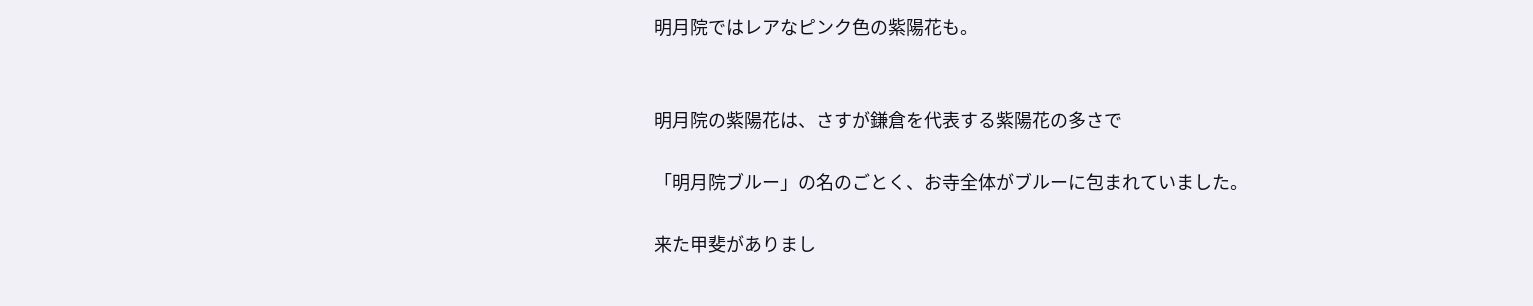明月院ではレアなピンク色の紫陽花も。


明月院の紫陽花は、さすが鎌倉を代表する紫陽花の多さで

「明月院ブルー」の名のごとく、お寺全体がブルーに包まれていました。

来た甲斐がありまし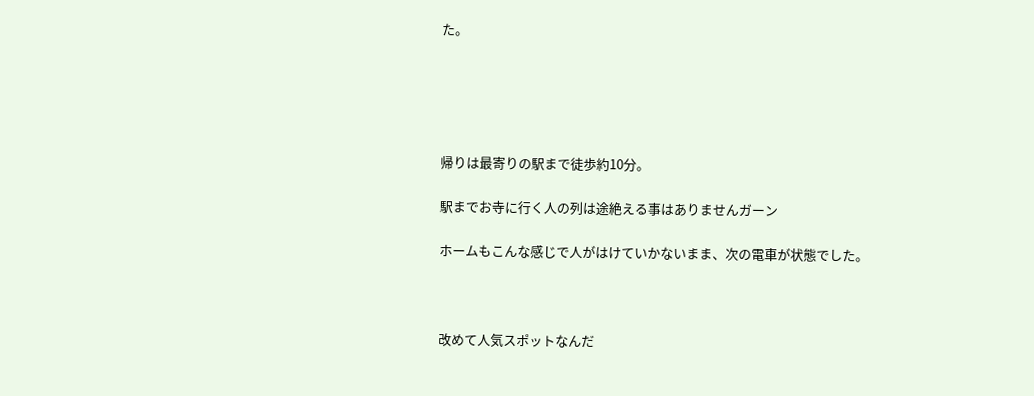た。





帰りは最寄りの駅まで徒歩約10分。

駅までお寺に行く人の列は途絶える事はありませんガーン

ホームもこんな感じで人がはけていかないまま、次の電車が状態でした。



改めて人気スポットなんだ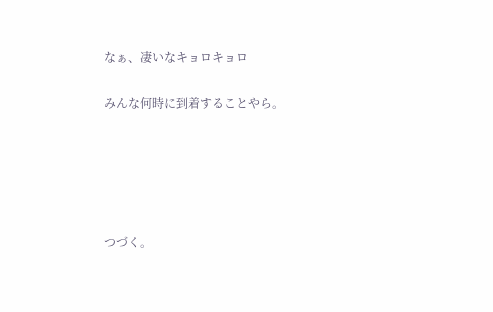なぁ、凄いなキョロキョロ

みんな何時に到着することやら。





つづく。